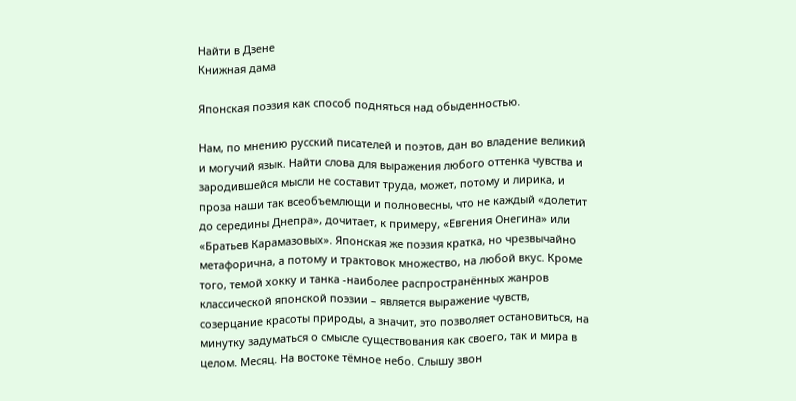Найти в Дзене
Книжная дама

Японская поэзия как способ подняться над обыденностью.

Нам, по мнению русский писателей и поэтов, дан во владение великий и могучий язык. Найти слова для выражения любого оттенка чувства и зародившейся мысли не составит труда, может, потому и лирика, и проза наши так всеобъемлющи и полновесны, что не каждый «долетит до середины Днепра», дочитает, к примеру, «Евгения Онегина» или «Братьев Карамазовых». Японская же поэзия кратка, но чрезвычайно метафорична, а потому и трактовок множество, на любой вкус. Кроме того, темой хокку и танка -наиболее распространённых жанров классической японской поэзии – является выражение чувств, созерцание красоты природы, а значит, это позволяет остановиться, на минутку задуматься о смысле существования как своего, так и мира в целом. Месяц. На востоке тёмное небо. Слышу звон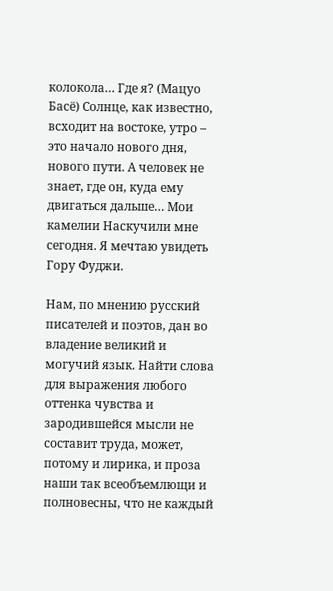колокола… Где я? (Мацуо Басё) Солнце, как известно, всходит на востоке, утро – это начало нового дня, нового пути. А человек не знает, где он, куда ему двигаться дальше… Мои камелии Наскучили мне сегодня. Я мечтаю увидеть Гору Фуджи.

Нам, по мнению русский писателей и поэтов, дан во владение великий и могучий язык. Найти слова для выражения любого оттенка чувства и зародившейся мысли не составит труда, может, потому и лирика, и проза наши так всеобъемлющи и полновесны, что не каждый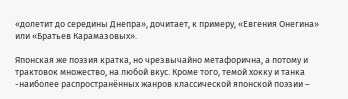«долетит до середины Днепра», дочитает, к примеру, «Евгения Онегина» или «Братьев Карамазовых».

Японская же поэзия кратка, но чрезвычайно метафорична, а потому и трактовок множество, на любой вкус. Кроме того, темой хокку и танка -наиболее распространённых жанров классической японской поэзии –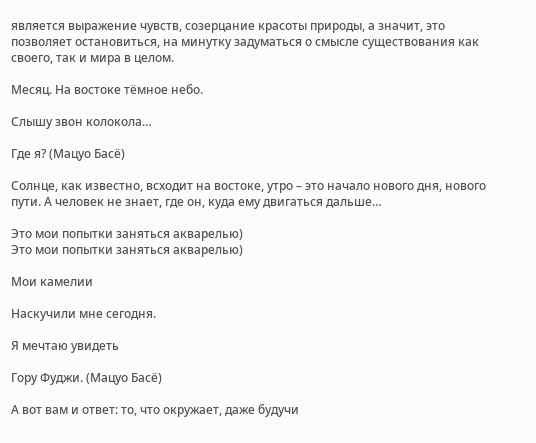является выражение чувств, созерцание красоты природы, а значит, это позволяет остановиться, на минутку задуматься о смысле существования как своего, так и мира в целом.

Месяц. На востоке тёмное небо.

Слышу звон колокола…

Где я? (Мацуо Басё)

Солнце, как известно, всходит на востоке, утро – это начало нового дня, нового пути. А человек не знает, где он, куда ему двигаться дальше…

Это мои попытки заняться акварелью)
Это мои попытки заняться акварелью)

Мои камелии

Наскучили мне сегодня.

Я мечтаю увидеть

Гору Фуджи. (Мацуо Басё)

А вот вам и ответ: то, что окружает, даже будучи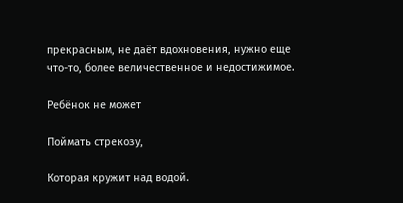прекрасным, не даёт вдохновения, нужно еще что-то, более величественное и недостижимое.

Ребёнок не может

Поймать стрекозу,

Которая кружит над водой.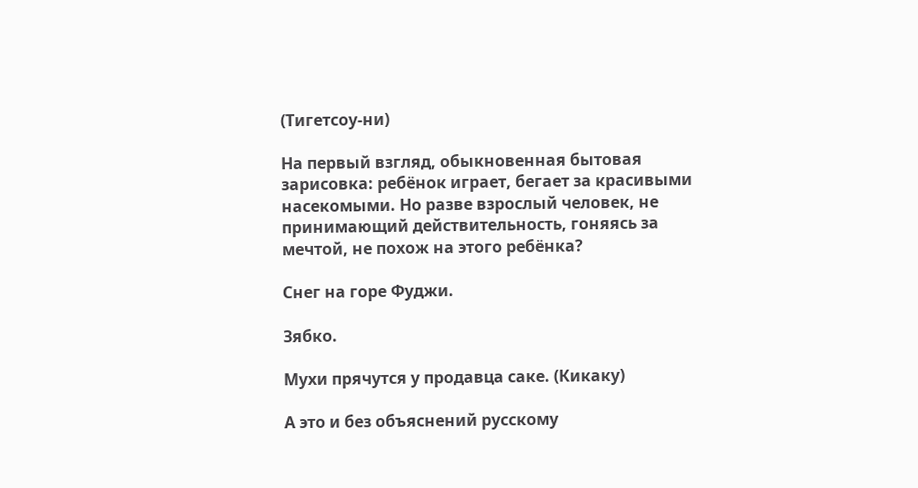(Тигетсоу-ни)

На первый взгляд, обыкновенная бытовая зарисовка: ребёнок играет, бегает за красивыми насекомыми. Но разве взрослый человек, не принимающий действительность, гоняясь за мечтой, не похож на этого ребёнка?

Снег на горе Фуджи.

Зябко.

Мухи прячутся у продавца саке. (Кикаку)

А это и без объяснений русскому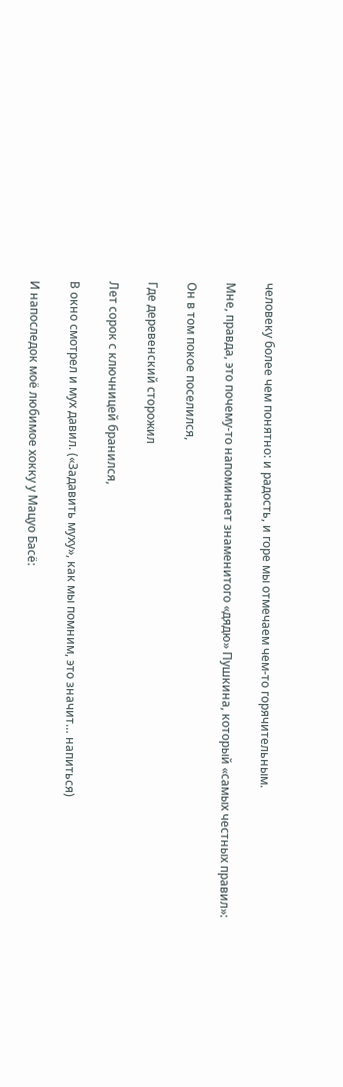человеку более чем понятно: и радость, и горе мы отмечаем чем-то горячительным.

Мне, правда, это почему-то напоминает знаменитого «дядю» Пушкина, который «самых честных правил»:

Он в том покое поселился,

Где деревенский сторожил

Лет сорок с ключницей бранился,

В окно смотрел и мух давил. («Задавить муху», как мы помним, это значит… напиться)

И напоследок моё любимое хокку у Мацуо Басё: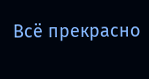Всё прекрасно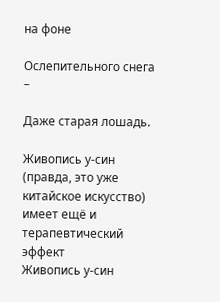на фоне

Ослепительного снега –

Даже старая лошадь.

Живопись у-син (правда, это уже китайское искусство) имеет ещё и терапевтический эффект
Живопись у-син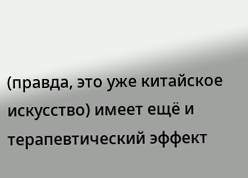(правда, это уже китайское искусство) имеет ещё и терапевтический эффект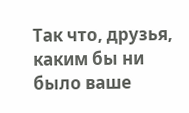Так что, друзья, каким бы ни было ваше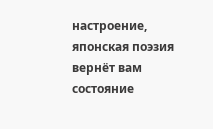настроение, японская поэзия вернёт вам состояние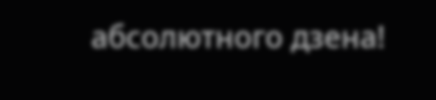абсолютного дзена!